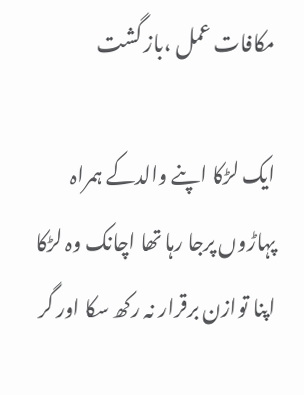مکافات عمل ،باز گشت

ایک لڑکا اپنے والدکے ہمراہ پہاڑوں پرجا رہا تھا اچانک وہ لڑکا اپنا توازن برقرار نہ رکھ سکا اور گر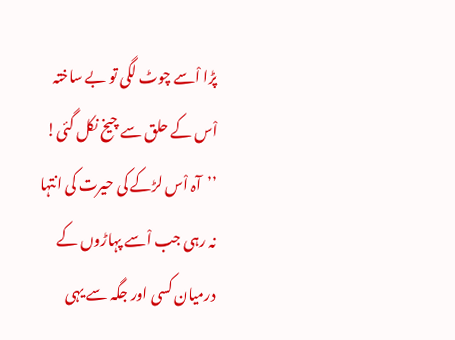پڑا اْسے چوٹ لگی تو بے ساختہ اْس کے حلق سے چیخ نکل گئی! ’’آہ اْس لڑکے کی حیرت کی انتہا نہ رہی جب اْسے پہاڑوں کے درمیان کسی اور جگہ سے یہی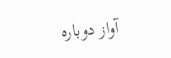آواز دوبارہ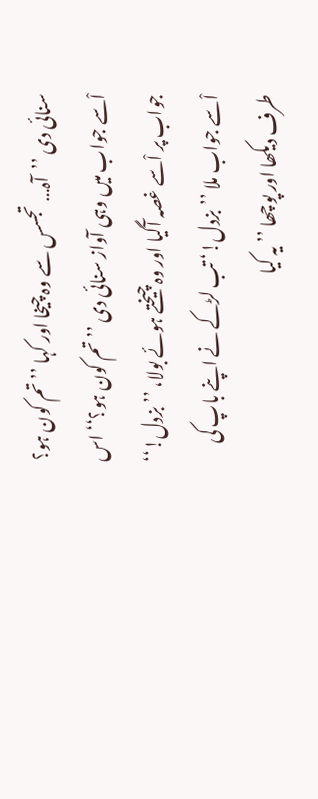سنائی دی ’’آہ… تجسس سے وہ چیخا اور کہا ’’تم کون ہو؟ اْسے جواب میں وہی آواز سنائی دی ’’تم کون ہو؟‘‘ اس جواب پر اْسے غصہ آگیا اور وہ چیختے ہوئے بولا، ’’بزدل!‘‘ اْسے جواب ملا ’’بزدل!‘ تب لڑکے نے اپنے باپ کی طرف دیکھا اور پوچھا ’’یہ کیا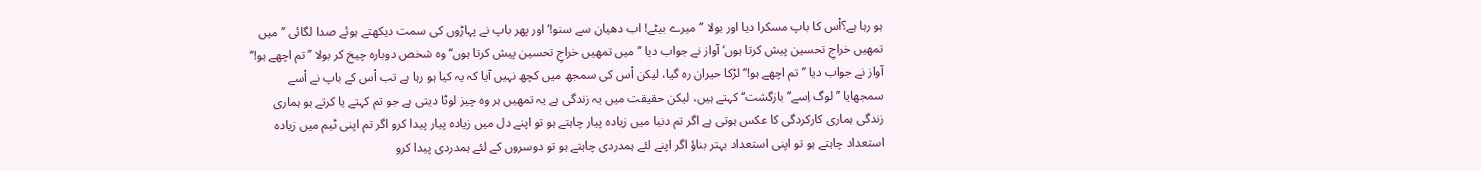ہو رہا ہے؟اْس کا باپ مسکرا دیا اور بولا ’’میرے بیٹے! اب دھیان سے سنو!‘اور پھر باپ نے پہاڑوں کی سمت دیکھتے ہوئے صدا لگائی ’’میں تمھیں خراجِ تحسین پیش کرتا ہوں‘ آواز نے جواب دیا ’’میں تمھیں خراجِ تحسین پیش کرتا ہوں‘‘ وہ شخص دوبارہ چیخ کر بولا ’’تم اچھے ہو!‘‘ آواز نے جواب دیا ’’تم اچھے ہو!‘‘ لڑکا حیران رہ گیا، لیکن اْس کی سمجھ میں کچھ نہیں آیا کہ یہ کیا ہو رہا ہے تب اْس کے باپ نے اْسے سمجھایا ’’لوگ اِسے’’بازگشت‘‘ کہتے ہیں، لیکن حقیقت میں یہ زندگی ہے یہ تمھیں ہر وہ چیز لوٹا دیتی ہے جو تم کہتے یا کرتے ہو ہماری زندگی ہماری کارکردگی کا عکس ہوتی ہے اگر تم دنیا میں زیادہ پیار چاہتے ہو تو اپنے دل میں زیادہ پیار پیدا کرو اگر تم اپنی ٹیم میں زیادہ استعداد چاہتے ہو تو اپنی استعداد بہتر بناؤ اگر اپنے لئے ہمدردی چاہتے ہو تو دوسروں کے لئے ہمدردی پیدا کرو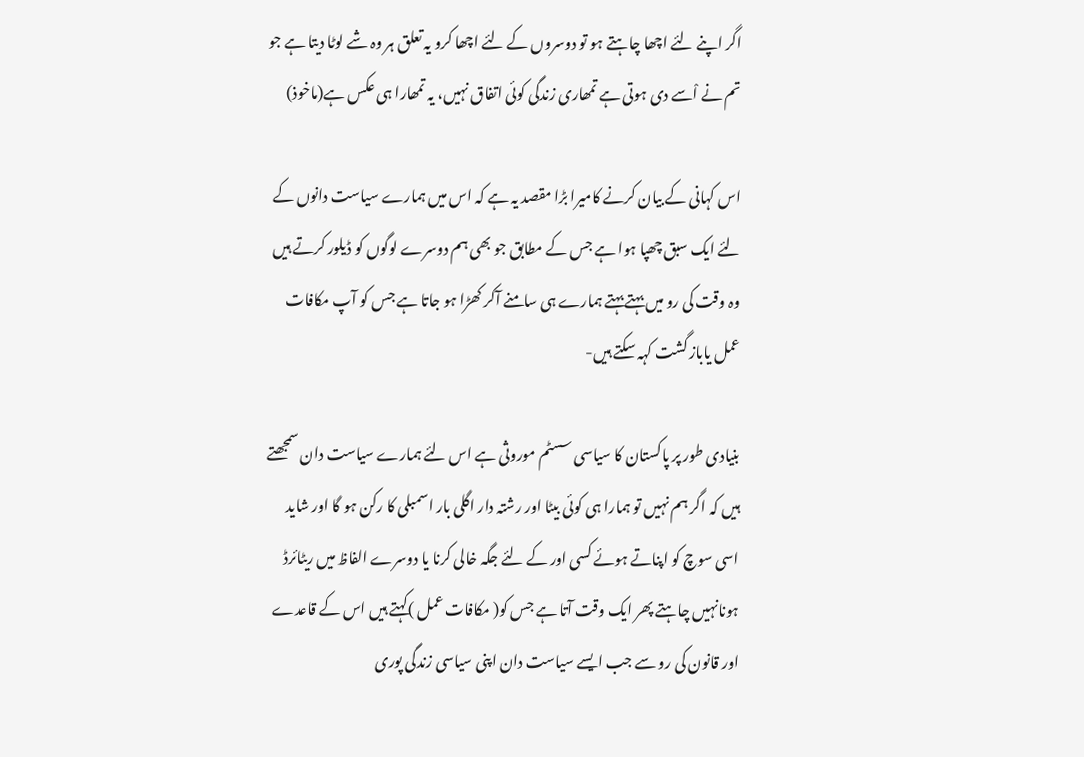اگر اپنے لئے اچھا چاہتے ہو تو دوسروں کے لئے اچھا کرو یہ تعلق ہر وہ شے لوٹا دیتا ہے جو تم نے اْسے دی ہوتی ہے تمھاری زندگی کوئی اتفاق نہیں، یہ تمھارا ہی عکس ہے(ماخوذ)

اس کہانی کے بیان کرنے کامیرا بڑا مقصد یہ ہے کہ اس میں ہمارے سیاست دانوں کے لئے ایک سبق چھپا ہوا ہے جس کے مطابق جو بھی ہم دوسرے لوگوں کو ڈیلور کرتے ہیں وہ وقت کی رو میں بہتے بہتے ہمارے ہی سامنے آکر کھڑا ہو جاتا ہے جس کو آپ مکافات عمل یاباز گشت کہہ سکتے ہیں-

بنیادی طور پر پاکستان کا سیاسی سسٹم موروثی ہے اس لئے ہمارے سیاست دان سمجھتے ہیں کہ اگر ہم نہیں تو ہمارا ہی کوئی بیٹا اور رشتہ دار اگلی بار اسمبلی کا رکن ہو گا اور شاید اسی سوچ کو اپناتے ہوئے کسی اور کے لئے جگہ خالی کرنا یا دوسرے الفاظ میں ریٹائرڈ ہونانہیں چاہتے پھر ایک وقت آتا ہے جس کو( مکافات عمل )کہتے ہیں اس کے قاعدے اور قانون کی رو سے جب ایسے سیاست دان اپنی سیاسی زندگی پوری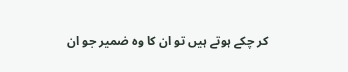کر چکے ہوتے ہیں تو ان کا وہ ضمیر جو ان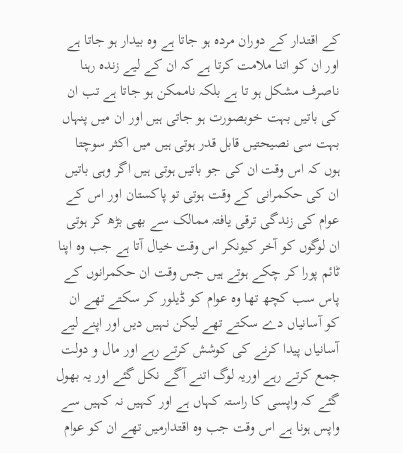کے اقتدار کے دوران مردہ ہو جاتا ہے وہ بیدار ہو جاتا ہے اور ان کو اتنا ملامت کرتا ہے کہ ان کے لیے زندہ رہنا ناصرف مشکل ہو تا ہے بلکہ ناممکن ہو جاتا ہے تب ان کی باتیں بہت خوبصورت ہو جاتی ہیں اور ان میں پنہاں بہت سی نصیحتیں قابل قدر ہوتی ہیں میں اکثر سوچتا ہوں کہ اس وقت ان کی جو باتیں ہوتی ہیں اگر وہی باتیں ان کی حکمرانی کے وقت ہوتی تو پاکستان اور اس کے عوام کی زندگی ترقی یافتہ ممالک سے بھی بڑھ کر ہوتی ان لوگوں کو آخر کیونکر اس وقت خیال آتا ہے جب وہ اپنا ٹائم پورا کر چکے ہوتے ہیں جس وقت ان حکمرانوں کے پاس سب کچھ تھا وہ عوام کو ڈیلور کر سکتے تھے ان کو آسانیاں دے سکتے تھے لیکن نہیں دیں اور اپنے لیے آسانیاں پیدا کرنے کی کوشش کرتے رہے اور مال و دولت جمع کرتے رہے اوریہ لوگ اتنے آگے نکل گئے اور یہ بھول گئے کہ واپسی کا راستہ کہاں ہے اور کہیں نہ کہیں سے واپس ہونا ہے اس وقت جب وہ اقتدارمیں تھے ان کو عوام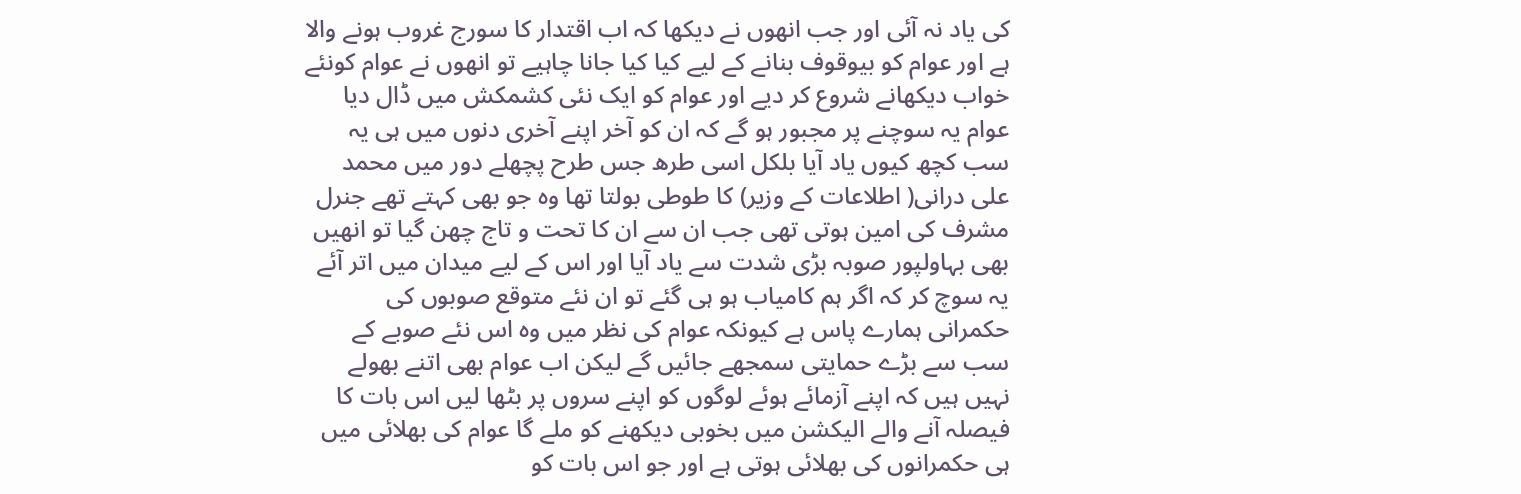کی یاد نہ آئی اور جب انھوں نے دیکھا کہ اب اقتدار کا سورج غروب ہونے والا ہے اور عوام کو بیوقوف بنانے کے لیے کیا کیا جانا چاہیے تو انھوں نے عوام کونئے خواب دیکھانے شروع کر دیے اور عوام کو ایک نئی کشمکش میں ڈال دیا عوام یہ سوچنے پر مجبور ہو گے کہ ان کو آخر اپنے آخری دنوں میں ہی یہ سب کچھ کیوں یاد آیا بلکل اسی طرھ جس طرح پچھلے دور میں محمد علی درانی( اطلاعات کے وزیر) کا طوطی بولتا تھا وہ جو بھی کہتے تھے جنرل مشرف کی امین ہوتی تھی جب ان سے ان کا تحت و تاج چھن گیا تو انھیں بھی بہاولپور صوبہ بڑی شدت سے یاد آیا اور اس کے لیے میدان میں اتر آئے یہ سوچ کر کہ اگر ہم کامیاب ہو ہی گئے تو ان نئے متوقع صوبوں کی حکمرانی ہمارے پاس ہے کیونکہ عوام کی نظر میں وہ اس نئے صوبے کے سب سے بڑے حمایتی سمجھے جائیں گے لیکن اب عوام بھی اتنے بھولے نہیں ہیں کہ اپنے آزمائے ہوئے لوگوں کو اپنے سروں پر بٹھا لیں اس بات کا فیصلہ آنے والے الیکشن میں بخوبی دیکھنے کو ملے گا عوام کی بھلائی میں ہی حکمرانوں کی بھلائی ہوتی ہے اور جو اس بات کو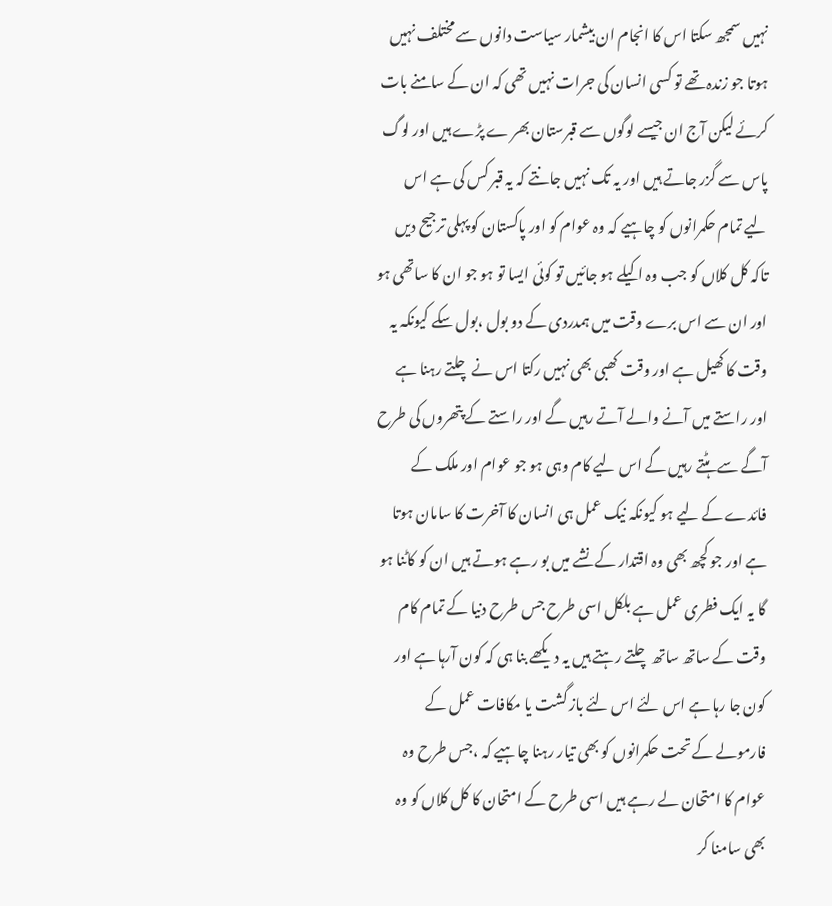نہیں سمجھ سکتا اس کا انجام ان بیشمار سیاست دانوں سے مختلف نہیں ہوتا جو زندہ تھے تو کسی انسان کی جرات نہیں تھی کہ ان کے سامنے بات کرئے لیکن آج ان جیسے لوگوں سے قبرستان بھر ے پڑے ہیں اور لوگ پاس سے گزر جاتے ہیں اور یہ تک نہیں جانتے کہ یہ قبر کس کی ہے اس لیے تمام حکمرانوں کو چاہیے کہ وہ عوام کو اور پاکستان کو پہلی ترجیح دیں تاکہ کل کلاں کو جب وہ اکیلے ہو جائیں تو کوئی ایسا تو ہو جو ان کا ساتھی ہو اور ان سے اس برے وقت میں ہمدردی کے دو بول ،بول سکے کیونکہ یہ وقت کا کھیل ہے اور وقت کھبی بھی نہیں رکتا اس نے چلتے رہنا ہے اور راستے میں آنے والے آتے رہیں گے اور راستے کے پتھروں کی طرح آگے سے ہٹتے رہیں گے اس لیے کام وہی ہو جو عوام اور ملک کے فائدے کے لیے ہو کیونکہ نیک عمل ہی انسان کا آخرت کا سامان ہوتا ہے اور جو کچھ بھی وہ اقتدار کے نشے میں بو رہے ہوتے ہیں ان کو کاٹنا ہو گا یہ ایک فطری عمل ہے بلکل اسی طرح جس طرح دنیا کے تمام کام وقت کے ساتھ ساتھ چلتے رہتے ہیں یہ دیکھے بنا ہی کہ کون آرہا ہے اور کون جا رہا ہے اس لئے اس لئے باز گشت یا مکافات عمل کے فارمولے کے تحت حکمرانوں کو بھی تیار رہنا چاہیے کہ ،جس طرح وہ عوام کا امتحان لے رہے ہیں اسی طرح کے امتحان کا کل کلاں کو وہ بھی سامنا کر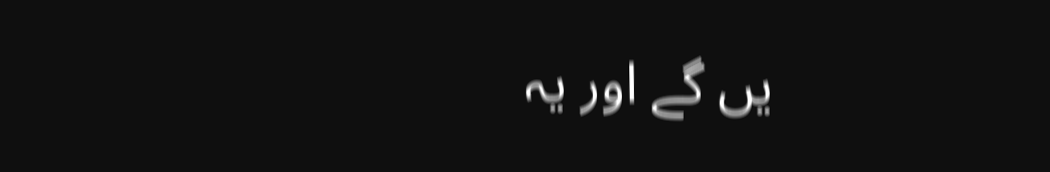یں گے اور یہ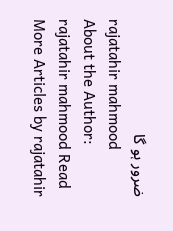ضرور ہو گا
rajatahir mahmood
About the Author: rajatahir mahmood Read More Articles by rajatahir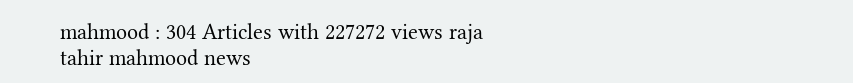mahmood : 304 Articles with 227272 views raja tahir mahmood news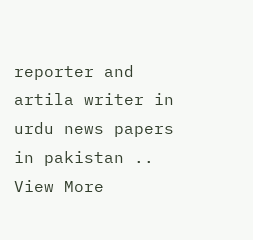reporter and artila writer in urdu news papers in pakistan .. View More